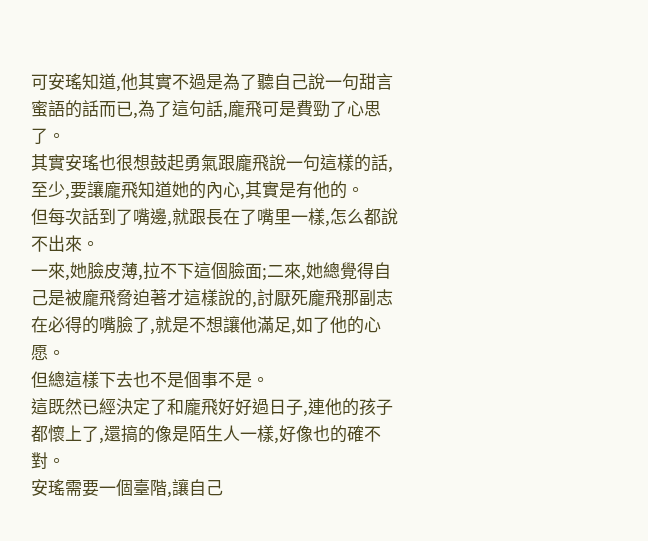可安瑤知道,他其實不過是為了聽自己說一句甜言蜜語的話而已,為了這句話,龐飛可是費勁了心思了。
其實安瑤也很想鼓起勇氣跟龐飛說一句這樣的話,至少,要讓龐飛知道她的內心,其實是有他的。
但每次話到了嘴邊,就跟長在了嘴里一樣,怎么都說不出來。
一來,她臉皮薄,拉不下這個臉面;二來,她總覺得自己是被龐飛脅迫著才這樣說的,討厭死龐飛那副志在必得的嘴臉了,就是不想讓他滿足,如了他的心愿。
但總這樣下去也不是個事不是。
這既然已經決定了和龐飛好好過日子,連他的孩子都懷上了,還搞的像是陌生人一樣,好像也的確不對。
安瑤需要一個臺階,讓自己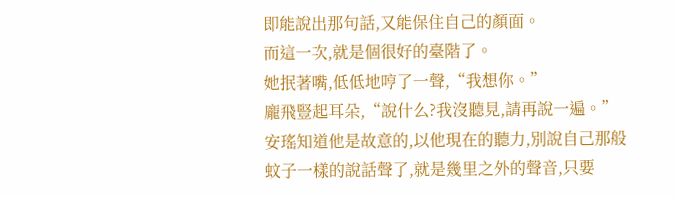即能說出那句話,又能保住自己的顏面。
而這一次,就是個很好的臺階了。
她抿著嘴,低低地哼了一聲,“我想你。”
龐飛豎起耳朵,“說什么?我沒聽見,請再說一遍。”
安瑤知道他是故意的,以他現在的聽力,別說自己那般蚊子一樣的說話聲了,就是幾里之外的聲音,只要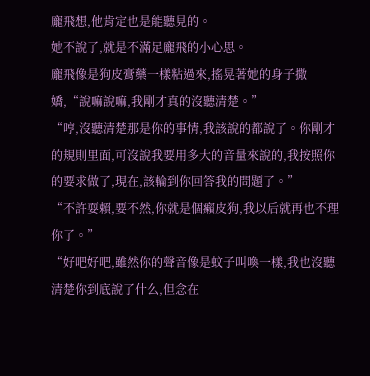龐飛想,他肯定也是能聽見的。
她不說了,就是不滿足龐飛的小心思。
龐飛像是狗皮膏藥一樣粘過來,搖晃著她的身子撒嬌,“說嘛說嘛,我剛才真的沒聽清楚。”
“哼,沒聽清楚那是你的事情,我該說的都說了。你剛才的規則里面,可沒說我要用多大的音量來說的,我按照你的要求做了,現在,該輪到你回答我的問題了。”
“不許耍賴,要不然,你就是個癩皮狗,我以后就再也不理你了。”
“好吧好吧,雖然你的聲音像是蚊子叫喚一樣,我也沒聽清楚你到底說了什么,但念在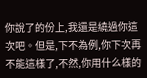你說了的份上,我還是繞過你這次吧。但是,下不為例,你下次再不能這樣了,不然,你用什么樣的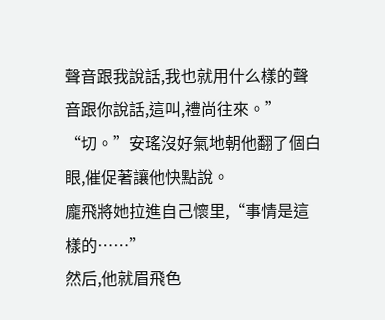聲音跟我說話,我也就用什么樣的聲音跟你說話,這叫,禮尚往來。”
“切。”安瑤沒好氣地朝他翻了個白眼,催促著讓他快點說。
龐飛將她拉進自己懷里,“事情是這樣的……”
然后,他就眉飛色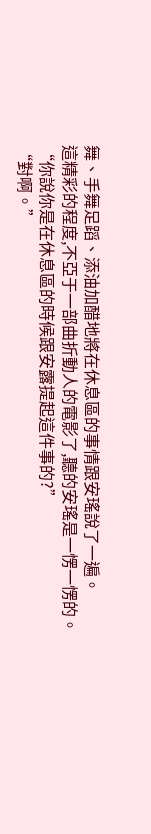舞、手舞足蹈、添油加醋地將在休息區的事情跟安瑤說了一遍。
這精彩的程度,不亞于一部曲折動人的電影了,聽的安瑤是一愣一愣的。
“你說你是在休息區的時候跟安露提起這件事的?”
“對啊。”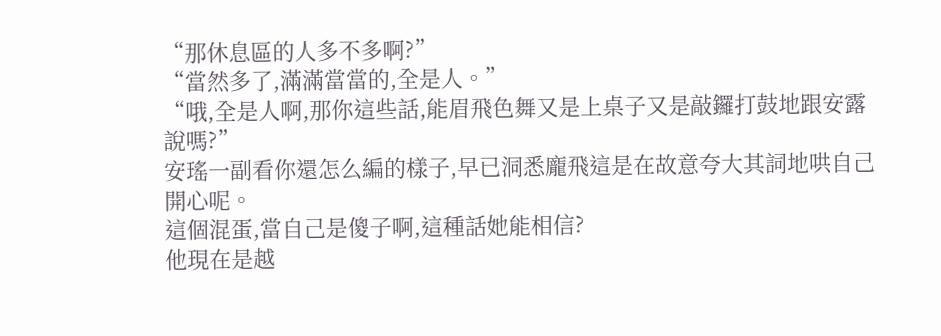“那休息區的人多不多啊?”
“當然多了,滿滿當當的,全是人。”
“哦,全是人啊,那你這些話,能眉飛色舞又是上桌子又是敲鑼打鼓地跟安露說嗎?”
安瑤一副看你還怎么編的樣子,早已洞悉龐飛這是在故意夸大其詞地哄自己開心呢。
這個混蛋,當自己是傻子啊,這種話她能相信?
他現在是越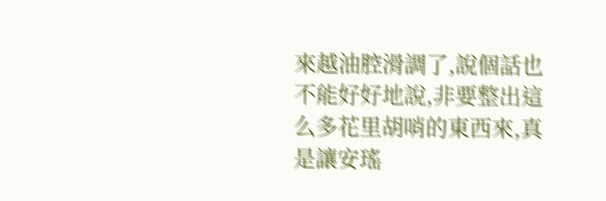來越油腔滑調了,說個話也不能好好地說,非要整出這么多花里胡哨的東西來,真是讓安瑤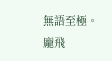無語至極。
龐飛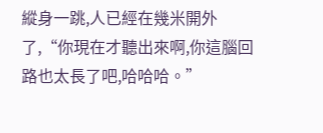縱身一跳,人已經在幾米開外了,“你現在才聽出來啊,你這腦回路也太長了吧,哈哈哈。”